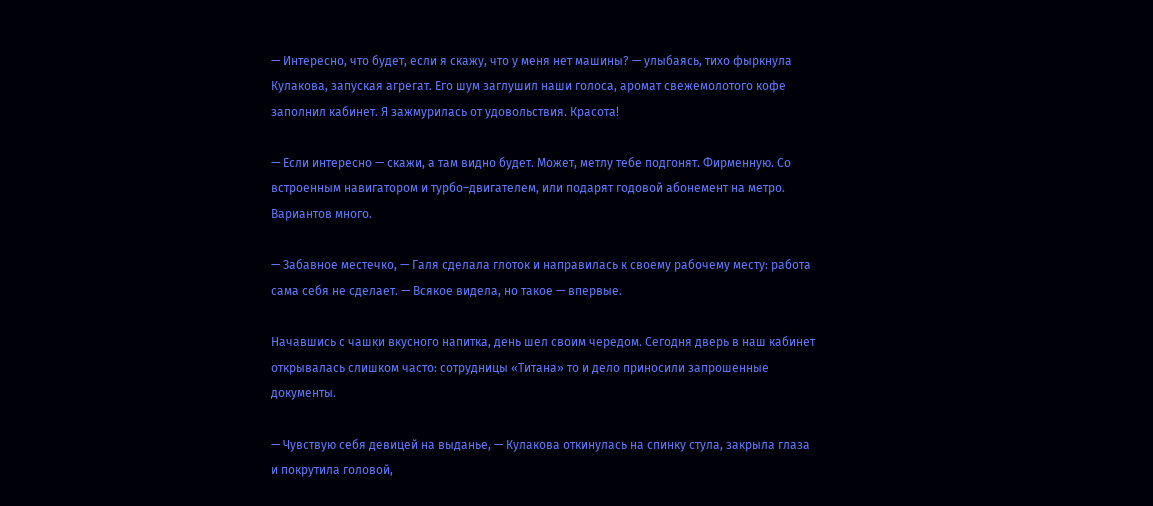— Интересно, что будет, если я скажу, что у меня нет машины? — улыбаясь, тихо фыркнула Кулакова, запуская агрегат. Его шум заглушил наши голоса, аромат свежемолотого кофе заполнил кабинет. Я зажмурилась от удовольствия. Красота!

— Если интересно — скажи, а там видно будет. Может, метлу тебе подгонят. Фирменную. Со встроенным навигатором и турбо–двигателем, или подарят годовой абонемент на метро. Вариантов много.

— Забавное местечко, — Галя сделала глоток и направилась к своему рабочему месту: работа сама себя не сделает. — Всякое видела, но такое — впервые.

Начавшись с чашки вкусного напитка, день шел своим чередом. Сегодня дверь в наш кабинет открывалась слишком часто: сотрудницы «Титана» то и дело приносили запрошенные документы.

— Чувствую себя девицей на выданье, — Кулакова откинулась на спинку стула, закрыла глаза и покрутила головой,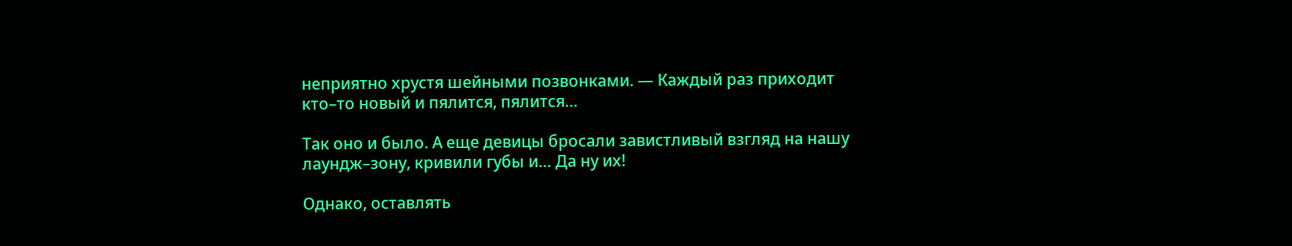неприятно хрустя шейными позвонками. — Каждый раз приходит кто–то новый и пялится, пялится…

Так оно и было. А еще девицы бросали завистливый взгляд на нашу лаундж–зону, кривили губы и… Да ну их!

Однако, оставлять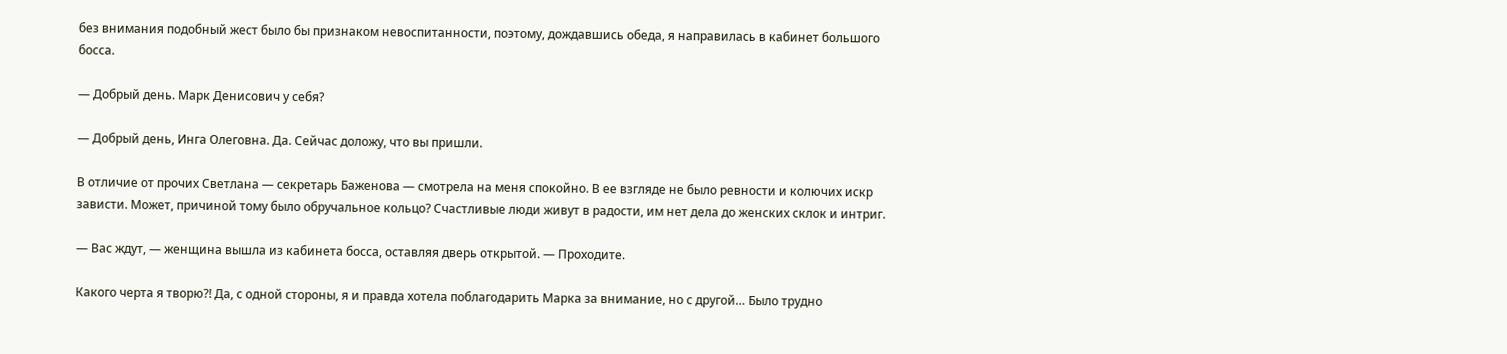без внимания подобный жест было бы признаком невоспитанности, поэтому, дождавшись обеда, я направилась в кабинет большого босса.

— Добрый день. Марк Денисович у себя?

— Добрый день, Инга Олеговна. Да. Сейчас доложу, что вы пришли.

В отличие от прочих Светлана — секретарь Баженова — смотрела на меня спокойно. В ее взгляде не было ревности и колючих искр зависти. Может, причиной тому было обручальное кольцо? Счастливые люди живут в радости, им нет дела до женских склок и интриг.

— Вас ждут, — женщина вышла из кабинета босса, оставляя дверь открытой. — Проходите.

Какого черта я творю⁈ Да, с одной стороны, я и правда хотела поблагодарить Марка за внимание, но с другой… Было трудно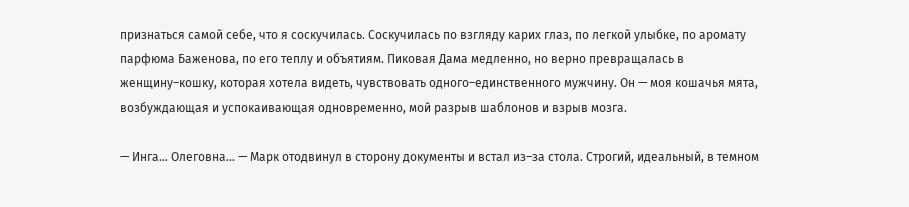признаться самой себе, что я соскучилась. Соскучилась по взгляду карих глаз, по легкой улыбке, по аромату парфюма Баженова, по его теплу и объятиям. Пиковая Дама медленно, но верно превращалась в женщину–кошку, которая хотела видеть, чувствовать одного–единственного мужчину. Он — моя кошачья мята, возбуждающая и успокаивающая одновременно, мой разрыв шаблонов и взрыв мозга.

— Инга… Олеговна… — Марк отодвинул в сторону документы и встал из–за стола. Строгий, идеальный, в темном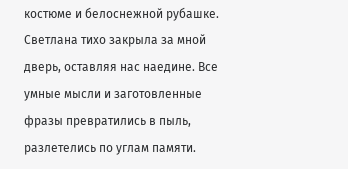костюме и белоснежной рубашке. Светлана тихо закрыла за мной дверь, оставляя нас наедине. Все умные мысли и заготовленные фразы превратились в пыль, разлетелись по углам памяти.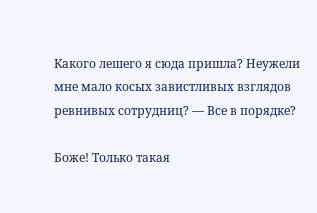Какого лешего я сюда пришла? Неужели мне мало косых завистливых взглядов ревнивых сотрудниц? — Все в порядке?

Боже! Только такая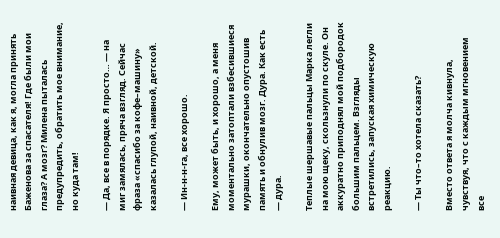наивная девица, как я, могла принять Баженова за спасателя! Где были мои глаза? А мозг? Милена пыталась предупредить, обратить мое внимание, но куда там!

— Да, все в порядке. Я просто… — на миг замялась, пряча взгляд. Сейчас фраза «спасибо за кофе–машину» казалась глупой, наивной, детской.

— Ин-н-н-га, все хорошо.

Ему, может быть, и хорошо, а меня моментально затоптали взбесившиеся мурашки, окончательно опустошив память и обнулив мозг. Дура. Как есть — дура.

Теплые шершавые пальцы Марка легли на мою щеку, скользнули по скуле. Он аккуратно приподнял мой подбородок большим пальцем. Взгляды встретились, запуская химическую реакцию.

— Ты что–то хотела сказать?

Вместо ответа я молча кивнула, чувствуя, что с каждым мгновением все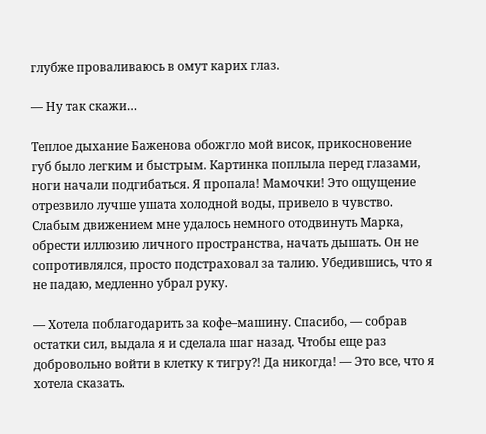глубже проваливаюсь в омут карих глаз.

— Ну так скажи…

Теплое дыхание Баженова обожгло мой висок, прикосновение губ было легким и быстрым. Картинка поплыла перед глазами, ноги начали подгибаться. Я пропала! Мамочки! Это ощущение отрезвило лучше ушата холодной воды, привело в чувство. Слабым движением мне удалось немного отодвинуть Марка, обрести иллюзию личного пространства, начать дышать. Он не сопротивлялся, просто подстраховал за талию. Убедившись, что я не падаю, медленно убрал руку.

— Хотела поблагодарить за кофе–машину. Спасибо, — собрав остатки сил, выдала я и сделала шаг назад. Чтобы еще раз добровольно войти в клетку к тигру⁈ Да никогда! — Это все, что я хотела сказать.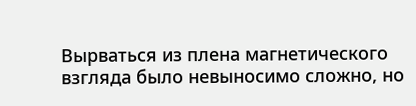Вырваться из плена магнетического взгляда было невыносимо сложно, но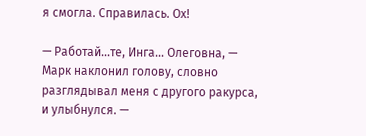я смогла. Справилась. Ох!

— Работай…те, Инга… Олеговна, — Марк наклонил голову, словно разглядывал меня с другого ракурса, и улыбнулся. —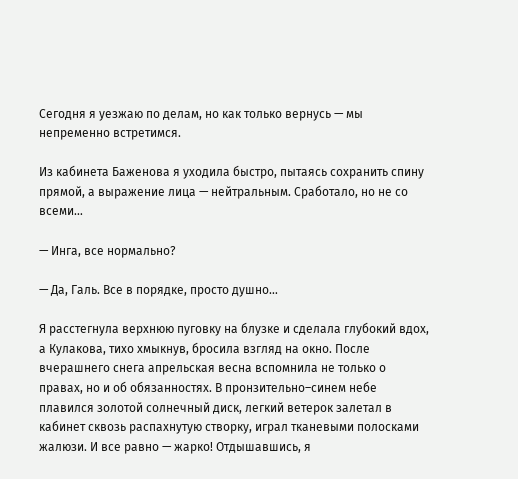Сегодня я уезжаю по делам, но как только вернусь — мы непременно встретимся.

Из кабинета Баженова я уходила быстро, пытаясь сохранить спину прямой, а выражение лица — нейтральным. Сработало, но не со всеми…

— Инга, все нормально?

— Да, Галь. Все в порядке, просто душно…

Я расстегнула верхнюю пуговку на блузке и сделала глубокий вдох, а Кулакова, тихо хмыкнув, бросила взгляд на окно. После вчерашнего снега апрельская весна вспомнила не только о правах, но и об обязанностях. В пронзительно–синем небе плавился золотой солнечный диск, легкий ветерок залетал в кабинет сквозь распахнутую створку, играл тканевыми полосками жалюзи. И все равно — жарко! Отдышавшись, я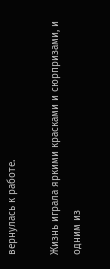вернулась к работе.

Жизнь играла яркими красками и сюрпризами, и одним из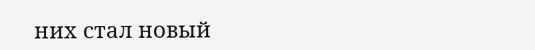них стал новый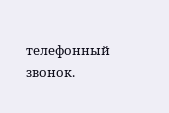телефонный звонок.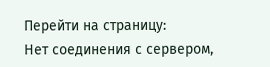Перейти на страницу:
Нет соединения с сервером,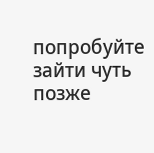попробуйте зайти чуть позже